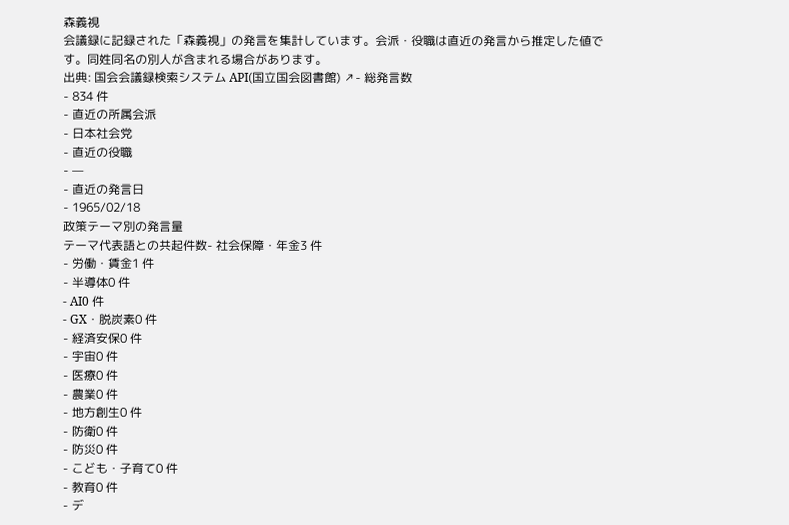森義視
会議録に記録された「森義視」の発言を集計しています。会派・役職は直近の発言から推定した値です。同姓同名の別人が含まれる場合があります。
出典: 国会会議録検索システム API(国立国会図書館) ↗- 総発言数
- 834 件
- 直近の所属会派
- 日本社会党
- 直近の役職
- —
- 直近の発言日
- 1965/02/18
政策テーマ別の発言量
テーマ代表語との共起件数- 社会保障・年金3 件
- 労働・賃金1 件
- 半導体0 件
- AI0 件
- GX・脱炭素0 件
- 経済安保0 件
- 宇宙0 件
- 医療0 件
- 農業0 件
- 地方創生0 件
- 防衛0 件
- 防災0 件
- こども・子育て0 件
- 教育0 件
- デ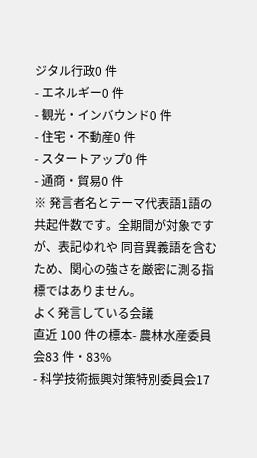ジタル行政0 件
- エネルギー0 件
- 観光・インバウンド0 件
- 住宅・不動産0 件
- スタートアップ0 件
- 通商・貿易0 件
※ 発言者名とテーマ代表語1語の共起件数です。全期間が対象ですが、表記ゆれや 同音異義語を含むため、関心の強さを厳密に測る指標ではありません。
よく発言している会議
直近 100 件の標本- 農林水産委員会83 件・83%
- 科学技術振興対策特別委員会17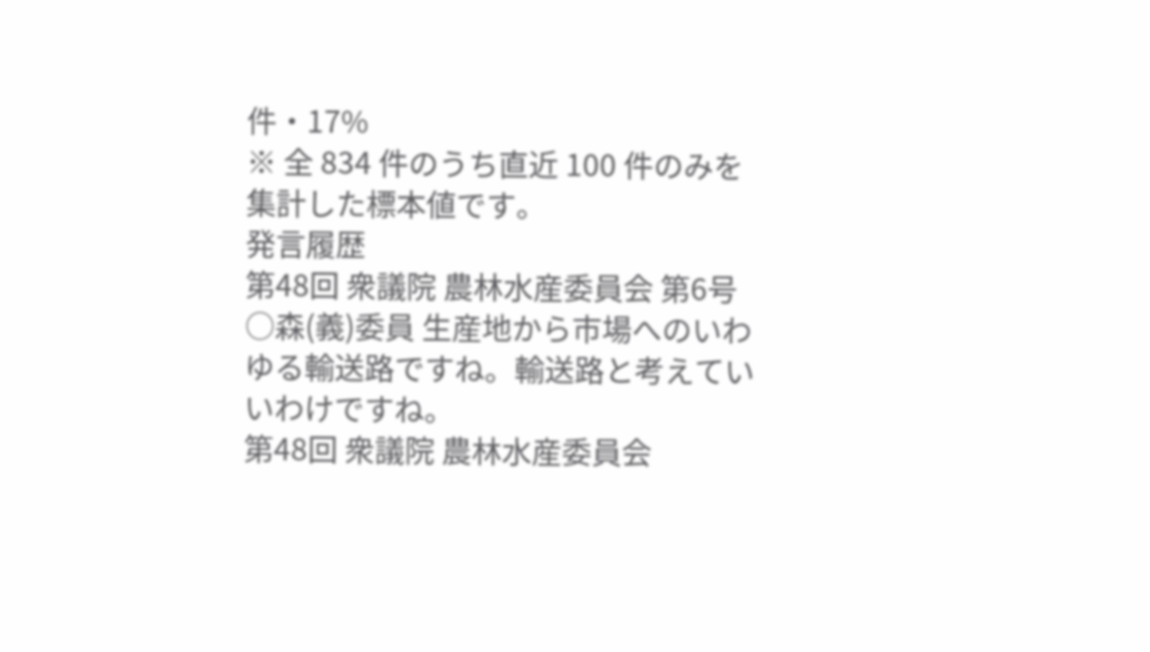件・17%
※ 全 834 件のうち直近 100 件のみを集計した標本値です。
発言履歴
第48回 衆議院 農林水産委員会 第6号
○森(義)委員 生産地から市場へのいわゆる輸送路ですね。輸送路と考えていいわけですね。
第48回 衆議院 農林水産委員会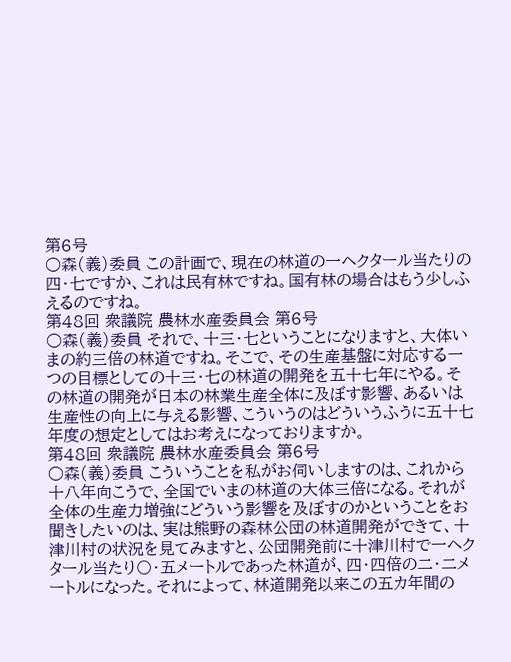第6号
○森(義)委員 この計画で、現在の林道の一ヘクタール当たりの四・七ですか、これは民有林ですね。国有林の場合はもう少しふえるのですね。
第48回 衆議院 農林水産委員会 第6号
○森(義)委員 それで、十三・七ということになりますと、大体いまの約三倍の林道ですね。そこで、その生産基盤に対応する一つの目標としての十三・七の林道の開発を五十七年にやる。その林道の開発が日本の林業生産全体に及ぼす影響、あるいは生産性の向上に与える影響、こういうのはどういうふうに五十七年度の想定としてはお考えになっておりますか。
第48回 衆議院 農林水産委員会 第6号
○森(義)委員 こういうことを私がお伺いしますのは、これから十八年向こうで、全国でいまの林道の大体三倍になる。それが全体の生産力増強にどういう影響を及ぼすのかということをお聞きしたいのは、実は熊野の森林公団の林道開発ができて、十津川村の状況を見てみますと、公団開発前に十津川村で一ヘクタール当たり〇・五メートルであった林道が、四・四倍の二・二メートルになった。それによって、林道開発以来この五カ年間の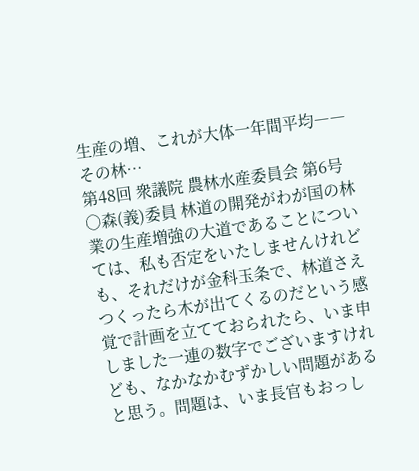生産の増、これが大体一年間平均――その林…
第48回 衆議院 農林水産委員会 第6号
○森(義)委員 林道の開発がわが国の林業の生産増強の大道であることについては、私も否定をいたしませんけれども、それだけが金科玉条で、林道さえつくったら木が出てくるのだという感覚で計画を立てておられたら、いま申しました一連の数字でございますけれども、なかなかむずかしい問題があると思う。問題は、いま長官もおっし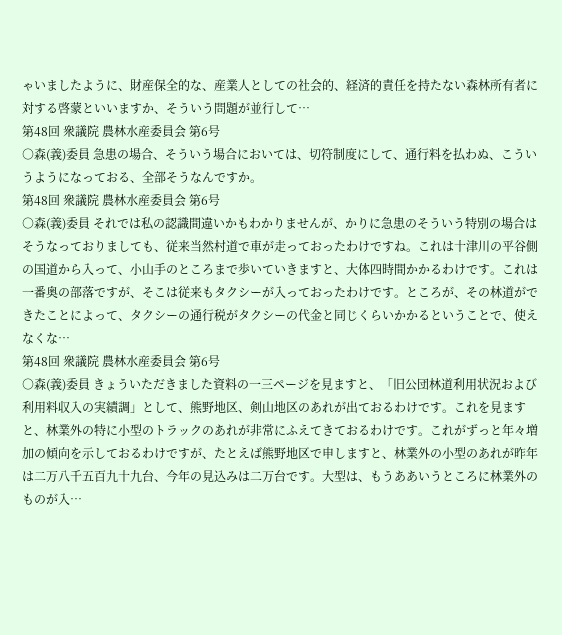ゃいましたように、財産保全的な、産業人としての社会的、経済的責任を持たない森林所有者に対する啓蒙といいますか、そういう問題が並行して…
第48回 衆議院 農林水産委員会 第6号
○森(義)委員 急患の場合、そういう場合においては、切符制度にして、通行料を払わぬ、こういうようになっておる、全部そうなんですか。
第48回 衆議院 農林水産委員会 第6号
○森(義)委員 それでは私の認識間違いかもわかりませんが、かりに急患のそういう特別の場合はそうなっておりましても、従来当然村道で車が走っておったわけですね。これは十津川の平谷側の国道から入って、小山手のところまで歩いていきますと、大体四時間かかるわけです。これは一番奥の部落ですが、そこは従来もタクシーが入っておったわけです。ところが、その林道ができたことによって、タクシーの通行税がタクシーの代金と同じくらいかかるということで、使えなくな…
第48回 衆議院 農林水産委員会 第6号
○森(義)委員 きょういただきました資料の一三ページを見ますと、「旧公団林道利用状況および利用料収入の実績調」として、熊野地区、剣山地区のあれが出ておるわけです。これを見ますと、林業外の特に小型のトラックのあれが非常にふえてきておるわけです。これがずっと年々増加の傾向を示しておるわけですが、たとえば熊野地区で申しますと、林業外の小型のあれが昨年は二万八千五百九十九台、今年の見込みは二万台です。大型は、もうああいうところに林業外のものが入…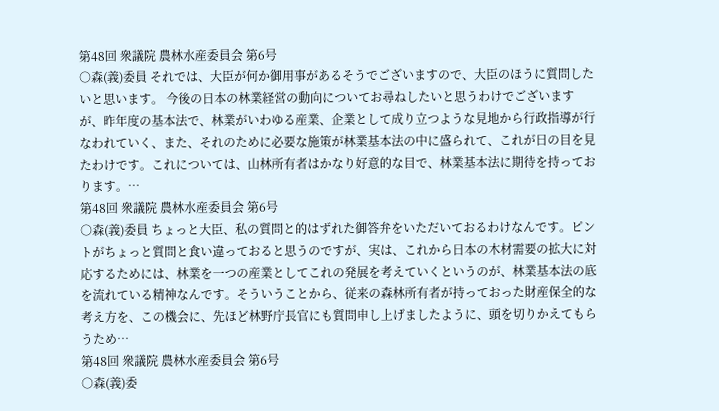第48回 衆議院 農林水産委員会 第6号
○森(義)委員 それでは、大臣が何か御用事があるそうでございますので、大臣のほうに質問したいと思います。 今後の日本の林業経営の動向についてお尋ねしたいと思うわけでございますが、昨年度の基本法で、林業がいわゆる産業、企業として成り立つような見地から行政指導が行なわれていく、また、それのために必要な施策が林業基本法の中に盛られて、これが日の目を見たわけです。これについては、山林所有者はかなり好意的な目で、林業基本法に期待を持っております。…
第48回 衆議院 農林水産委員会 第6号
○森(義)委員 ちょっと大臣、私の質問と的はずれた御答弁をいただいておるわけなんです。ピントがちょっと質問と食い違っておると思うのですが、実は、これから日本の木材需要の拡大に対応するためには、林業を一つの産業としてこれの発展を考えていくというのが、林業基本法の底を流れている精神なんです。そういうことから、従来の森林所有者が持っておった財産保全的な考え方を、この機会に、先ほど林野庁長官にも質問申し上げましたように、頭を切りかえてもらうため…
第48回 衆議院 農林水産委員会 第6号
○森(義)委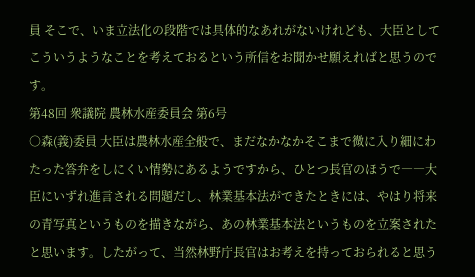員 そこで、いま立法化の段階では具体的なあれがないけれども、大臣としてこういうようなことを考えておるという所信をお聞かせ願えればと思うのです。
第48回 衆議院 農林水産委員会 第6号
○森(義)委員 大臣は農林水産全般で、まだなかなかそこまで微に入り細にわたった答弁をしにくい情勢にあるようですから、ひとつ長官のほうで――大臣にいずれ進言される問題だし、林業基本法ができたときには、やはり将来の青写真というものを描きながら、あの林業基本法というものを立案されたと思います。したがって、当然林野庁長官はお考えを持っておられると思う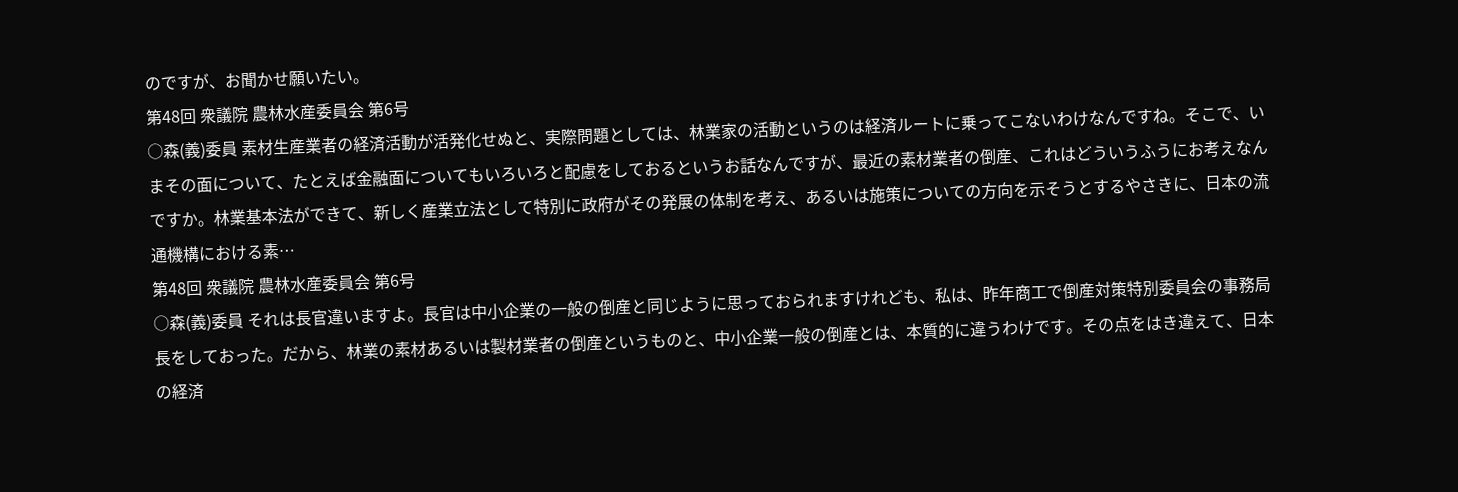のですが、お聞かせ願いたい。
第48回 衆議院 農林水産委員会 第6号
○森(義)委員 素材生産業者の経済活動が活発化せぬと、実際問題としては、林業家の活動というのは経済ルートに乗ってこないわけなんですね。そこで、いまその面について、たとえば金融面についてもいろいろと配慮をしておるというお話なんですが、最近の素材業者の倒産、これはどういうふうにお考えなんですか。林業基本法ができて、新しく産業立法として特別に政府がその発展の体制を考え、あるいは施策についての方向を示そうとするやさきに、日本の流通機構における素…
第48回 衆議院 農林水産委員会 第6号
○森(義)委員 それは長官違いますよ。長官は中小企業の一般の倒産と同じように思っておられますけれども、私は、昨年商工で倒産対策特別委員会の事務局長をしておった。だから、林業の素材あるいは製材業者の倒産というものと、中小企業一般の倒産とは、本質的に違うわけです。その点をはき違えて、日本の経済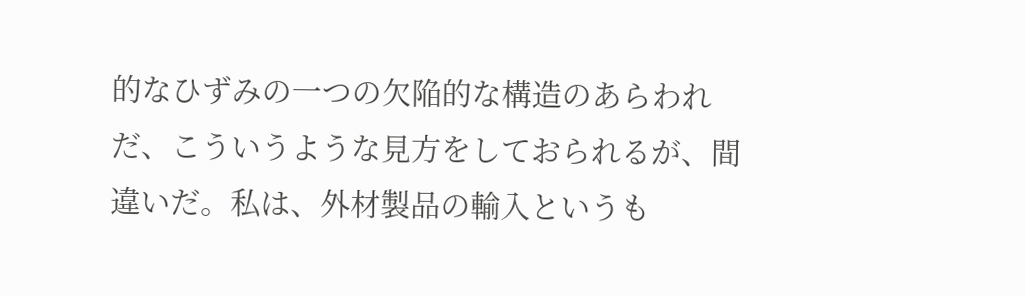的なひずみの一つの欠陥的な構造のあらわれだ、こういうような見方をしておられるが、間違いだ。私は、外材製品の輸入というも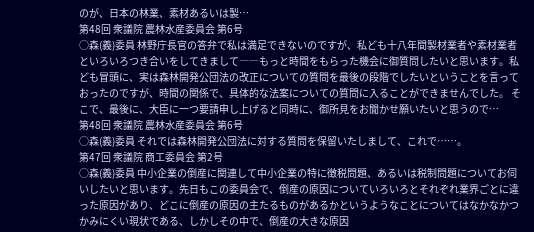のが、日本の林業、素材あるいは製…
第48回 衆議院 農林水産委員会 第6号
○森(義)委員 林野庁長官の答弁で私は満足できないのですが、私ども十八年間製材業者や素材業者といろいろつき合いをしてきまして――もっと時間をもらった機会に御質問したいと思います。私ども冒頭に、実は森林開発公団法の改正についての質問を最後の段階でしたいということを言っておったのですが、時間の関係で、具体的な法案についての質問に入ることができませんでした。 そこで、最後に、大臣に一つ要請申し上げると同時に、御所見をお聞かせ願いたいと思うので…
第48回 衆議院 農林水産委員会 第6号
○森(義)委員 それでは森林開発公団法に対する質問を保留いたしまして、これで……。
第47回 衆議院 商工委員会 第2号
○森(義)委員 中小企業の倒産に関連して中小企業の特に徴税問題、あるいは税制問題についてお伺いしたいと思います。先日もこの委員会で、倒産の原因についていろいろとそれぞれ業界ごとに違った原因があり、どこに倒産の原因の主たるものがあるかというようなことについてはなかなかつかみにくい現状である、しかしその中で、倒産の大きな原因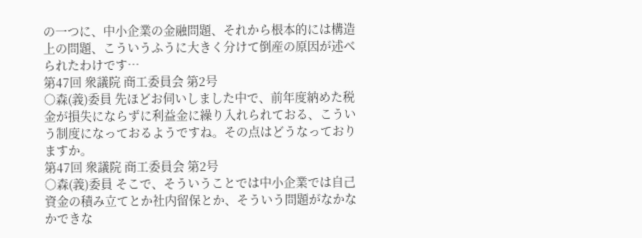の一つに、中小企業の金融問題、それから根本的には構造上の問題、こういうふうに大きく分けて倒産の原因が述べられたわけです…
第47回 衆議院 商工委員会 第2号
○森(義)委員 先ほどお伺いしました中で、前年度納めた税金が損失にならずに利益金に繰り入れられておる、こういう制度になっておるようですね。その点はどうなっておりますか。
第47回 衆議院 商工委員会 第2号
○森(義)委員 そこで、そういうことでは中小企業では自己資金の積み立てとか社内留保とか、そういう問題がなかなかできな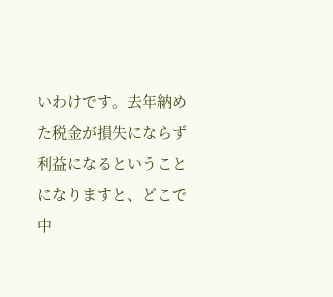いわけです。去年納めた税金が損失にならず利益になるということになりますと、どこで中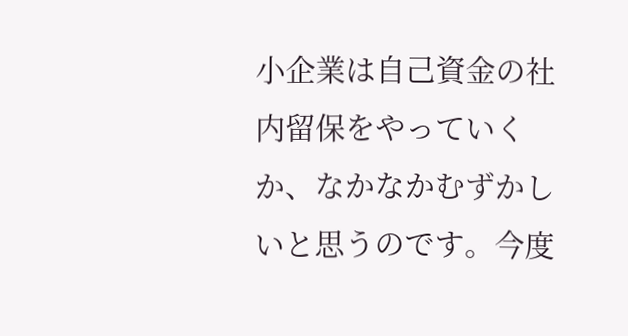小企業は自己資金の社内留保をやっていくか、なかなかむずかしいと思うのです。今度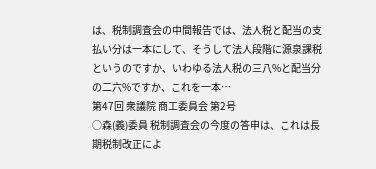は、税制調査会の中間報告では、法人税と配当の支払い分は一本にして、そうして法人段階に源泉課税というのですか、いわゆる法人税の三八%と配当分の二六%ですか、これを一本…
第47回 衆議院 商工委員会 第2号
○森(義)委員 税制調査会の今度の答申は、これは長期税制改正によ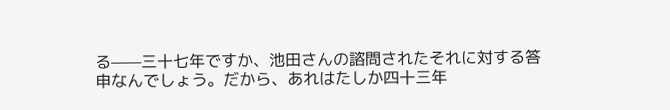る——三十七年ですか、池田さんの諮問されたそれに対する答申なんでしょう。だから、あれはたしか四十三年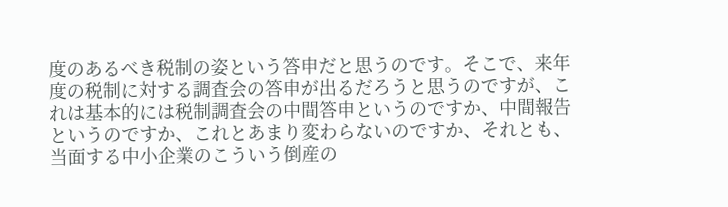度のあるべき税制の姿という答申だと思うのです。そこで、来年度の税制に対する調査会の答申が出るだろうと思うのですが、これは基本的には税制調査会の中間答申というのですか、中間報告というのですか、これとあまり変わらないのですか、それとも、当面する中小企業のこういう倒産の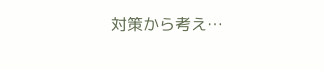対策から考え…